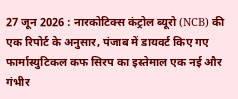27 जून 2026 : नारकोटिक्स कंट्रोल ब्यूरो (NCB) की एक रिपोर्ट के अनुसार, पंजाब में डायवर्ट किए गए फार्मास्युटिकल कफ सिरप का इस्तेमाल एक नई और गंभीर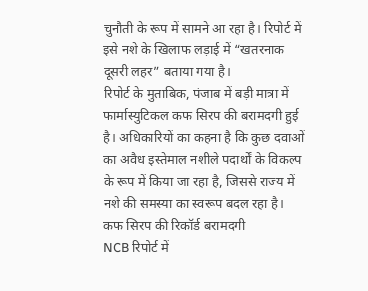चुनौती के रूप में सामने आ रहा है। रिपोर्ट में इसे नशे के खिलाफ लड़ाई में “खतरनाक दूसरी लहर” बताया गया है।
रिपोर्ट के मुताबिक, पंजाब में बड़ी मात्रा में फार्मास्युटिकल कफ सिरप की बरामदगी हुई है। अधिकारियों का कहना है कि कुछ दवाओं का अवैध इस्तेमाल नशीले पदार्थों के विकल्प के रूप में किया जा रहा है, जिससे राज्य में नशे की समस्या का स्वरूप बदल रहा है।
कफ सिरप की रिकॉर्ड बरामदगी
NCB रिपोर्ट में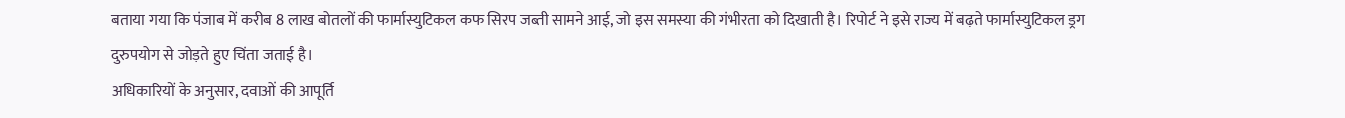बताया गया कि पंजाब में करीब 8 लाख बोतलों की फार्मास्युटिकल कफ सिरप जब्ती सामने आई, जो इस समस्या की गंभीरता को दिखाती है। रिपोर्ट ने इसे राज्य में बढ़ते फार्मास्युटिकल ड्रग दुरुपयोग से जोड़ते हुए चिंता जताई है।
अधिकारियों के अनुसार, दवाओं की आपूर्ति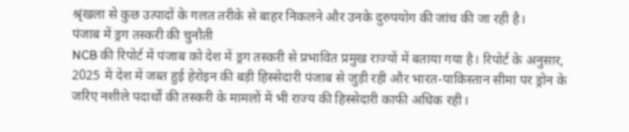श्रृंखला से कुछ उत्पादों के गलत तरीके से बाहर निकलने और उनके दुरुपयोग की जांच की जा रही है।
पंजाब में ड्रग तस्करी की चुनौती
NCB की रिपोर्ट में पंजाब को देश में ड्रग तस्करी से प्रभावित प्रमुख राज्यों में बताया गया है। रिपोर्ट के अनुसार, 2025 में देश में जब्त हुई हेरोइन की बड़ी हिस्सेदारी पंजाब से जुड़ी रही और भारत-पाकिस्तान सीमा पर ड्रोन के जरिए नशीले पदार्थों की तस्करी के मामलों में भी राज्य की हिस्सेदारी काफी अधिक रही।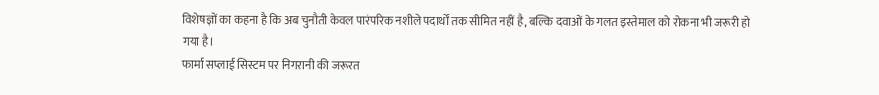विशेषज्ञों का कहना है कि अब चुनौती केवल पारंपरिक नशीले पदार्थों तक सीमित नहीं है, बल्कि दवाओं के गलत इस्तेमाल को रोकना भी जरूरी हो गया है।
फार्मा सप्लाई सिस्टम पर निगरानी की जरूरत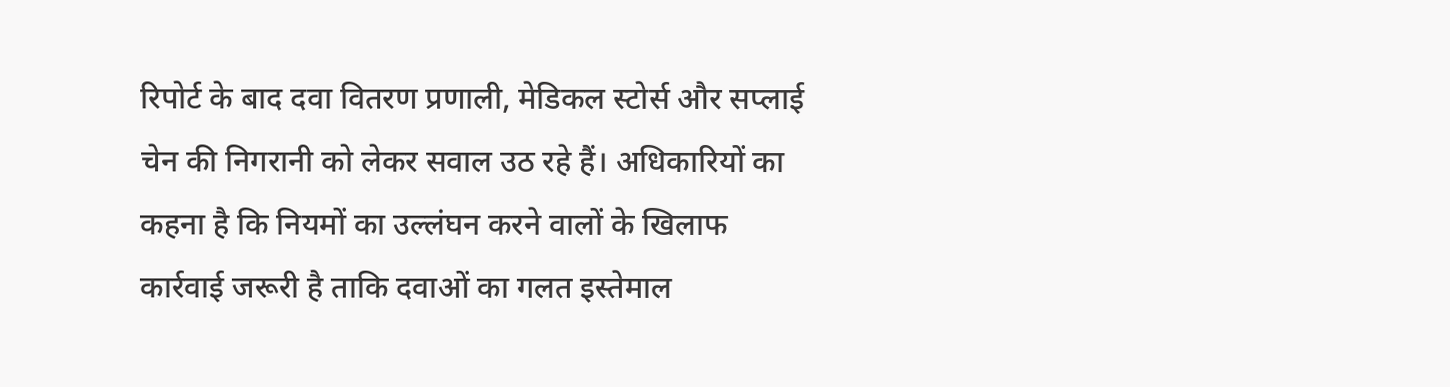रिपोर्ट के बाद दवा वितरण प्रणाली, मेडिकल स्टोर्स और सप्लाई चेन की निगरानी को लेकर सवाल उठ रहे हैं। अधिकारियों का कहना है कि नियमों का उल्लंघन करने वालों के खिलाफ कार्रवाई जरूरी है ताकि दवाओं का गलत इस्तेमाल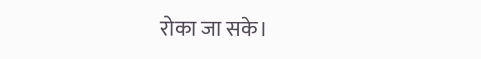रोका जा सके।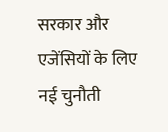सरकार और एजेंसियों के लिए नई चुनौती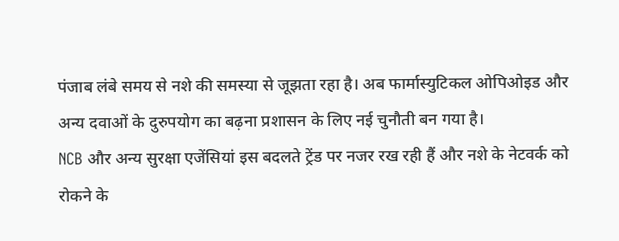पंजाब लंबे समय से नशे की समस्या से जूझता रहा है। अब फार्मास्युटिकल ओपिओइड और अन्य दवाओं के दुरुपयोग का बढ़ना प्रशासन के लिए नई चुनौती बन गया है।
NCB और अन्य सुरक्षा एजेंसियां इस बदलते ट्रेंड पर नजर रख रही हैं और नशे के नेटवर्क को रोकने के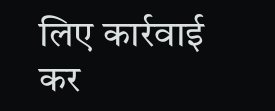लिए कार्रवाई कर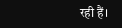रही हैं।